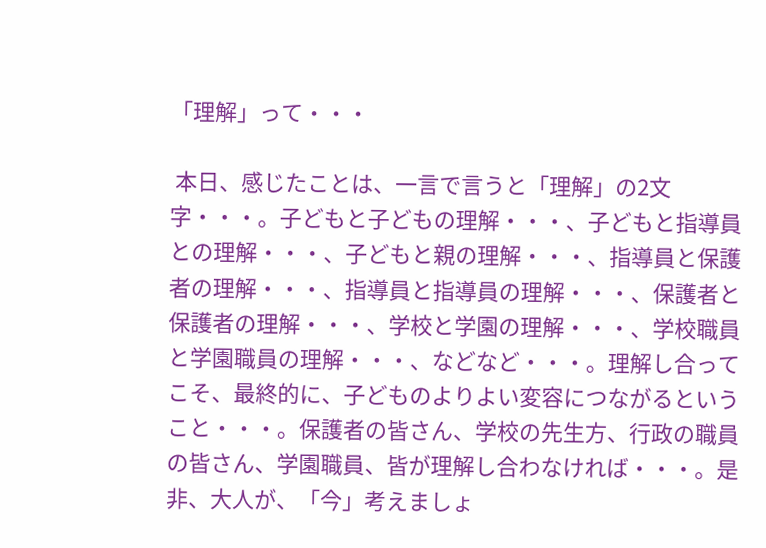「理解」って・・・

 本日、感じたことは、一言で言うと「理解」の2文字・・・。子どもと子どもの理解・・・、子どもと指導員との理解・・・、子どもと親の理解・・・、指導員と保護者の理解・・・、指導員と指導員の理解・・・、保護者と保護者の理解・・・、学校と学園の理解・・・、学校職員と学園職員の理解・・・、などなど・・・。理解し合ってこそ、最終的に、子どものよりよい変容につながるということ・・・。保護者の皆さん、学校の先生方、行政の職員の皆さん、学園職員、皆が理解し合わなければ・・・。是非、大人が、「今」考えましょ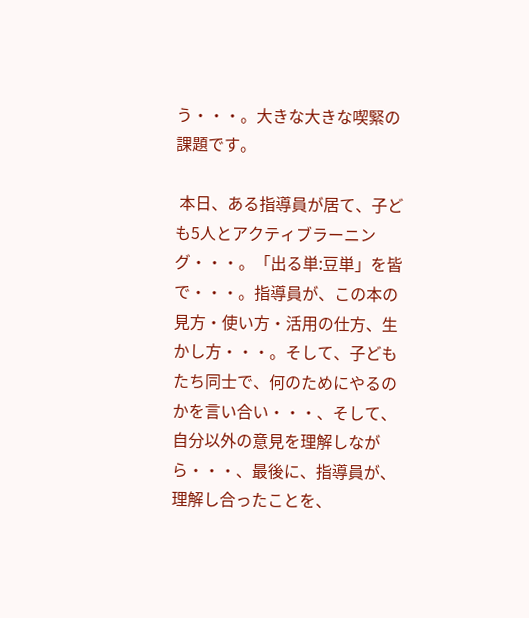う・・・。大きな大きな喫緊の課題です。

 本日、ある指導員が居て、子ども5人とアクティブラーニング・・・。「出る単:豆単」を皆で・・・。指導員が、この本の見方・使い方・活用の仕方、生かし方・・・。そして、子どもたち同士で、何のためにやるのかを言い合い・・・、そして、自分以外の意見を理解しながら・・・、最後に、指導員が、理解し合ったことを、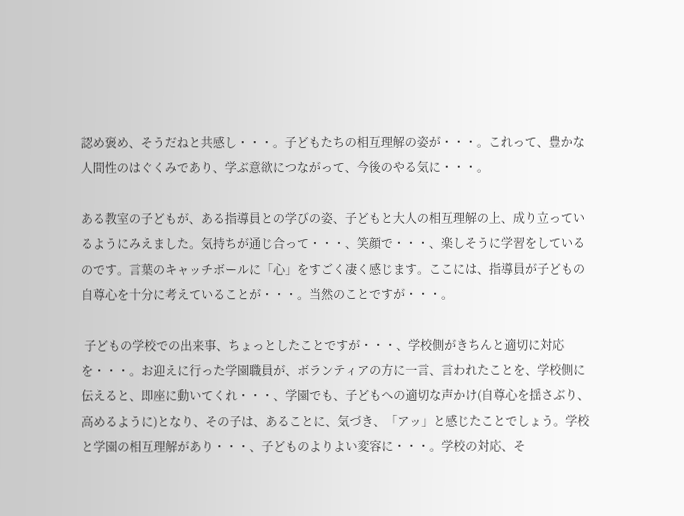認め褒め、そうだねと共感し・・・。子どもたちの相互理解の姿が・・・。これって、豊かな人間性のはぐくみであり、学ぶ意欲につながって、今後のやる気に・・・。

ある教室の子どもが、ある指導員との学びの姿、子どもと大人の相互理解の上、成り立っているようにみえました。気持ちが通じ合って・・・、笑顔で・・・、楽しそうに学習をしているのです。言葉のキャッチボールに「心」をすごく凄く感じます。ここには、指導員が子どもの自尊心を十分に考えていることが・・・。当然のことですが・・・。

 子どもの学校での出来事、ちょっとしたことですが・・・、学校側がきちんと適切に対応を・・・。お迎えに行った学園職員が、ボランティアの方に一言、言われたことを、学校側に伝えると、即座に動いてくれ・・・、学園でも、子どもへの適切な声かけ(自尊心を揺さぶり、高めるように)となり、その子は、あることに、気づき、「アッ」と感じたことでしょう。学校と学園の相互理解があり・・・、子どものよりよい変容に・・・。学校の対応、そ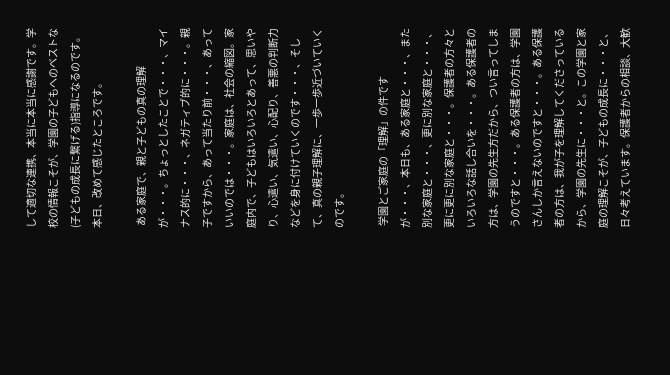して適切な連携、本当に本当に感謝です。学校の情報こそが、学園の子どもへのベストな(子どもの成長に繋げる)指導になるのです。本日、改めて感じたところです。

 ある家庭で、親と子どもの真の理解が・・・。ちょっとしたことで・・・、マイナス的に・・・、ネガティブ的に・・・。親子ですから、あって当たり前・・・、あっていいのでは・・・。家庭は、社会の縮図。家庭内で、子どもはいろいろとあって、思いやり、心遣い、気遣い、心配り、善悪の判断力などを身に付けていくのです・・・、そして、真の親子理解に、一歩一歩近づいていくのです。

 学園とご家庭の「理解」の件ですが・・・、本日も、ある家庭と・・・、また別な家庭と・・・、更に別な家庭と・・・、更に更に別な家庭と・・・。保護者の方々といろいろな話し合いを・・・。ある保護者の方は、学園の先生方だから、つい言ってしまうのですと・・・。ある保護者の方は、学園さんしか言えないのですと・・・。ある保護者の方は、我が子を理解してくださっているから、学園の先生に・・・と。この学園と家庭の理解こそが、子どもの成長に・・・と、日々考えています。保護者からの相談、大歓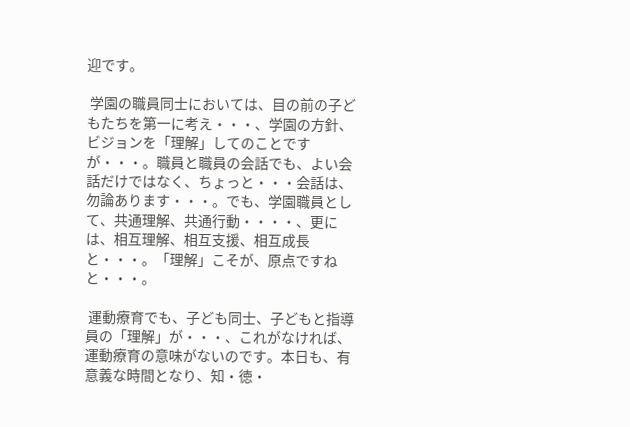迎です。

 学園の職員同士においては、目の前の子どもたちを第一に考え・・・、学園の方針、ビジョンを「理解」してのことですが・・・。職員と職員の会話でも、よい会話だけではなく、ちょっと・・・会話は、勿論あります・・・。でも、学園職員として、共通理解、共通行動・・・・、更には、相互理解、相互支援、相互成長と・・・。「理解」こそが、原点ですねと・・・。

 運動療育でも、子ども同士、子どもと指導員の「理解」が・・・、これがなければ、運動療育の意味がないのです。本日も、有意義な時間となり、知・徳・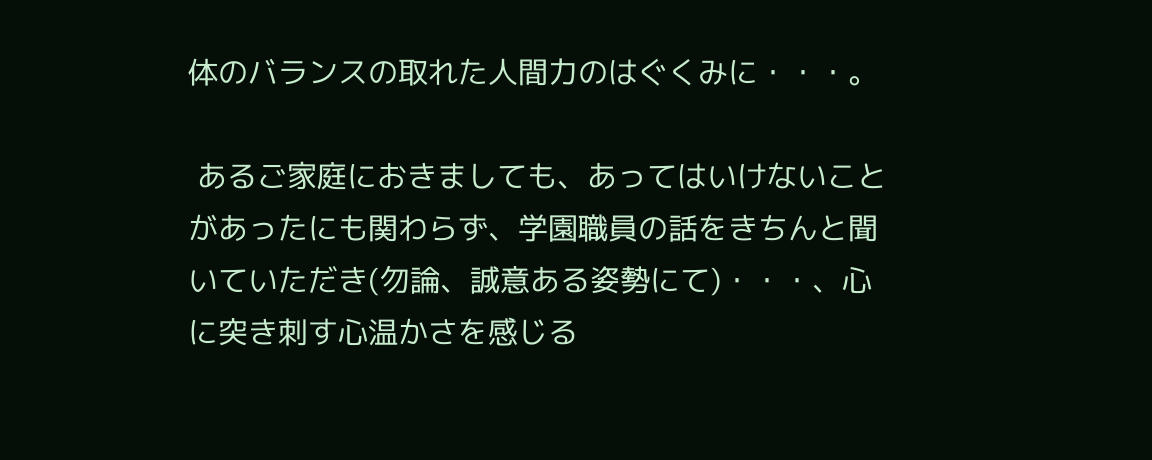体のバランスの取れた人間力のはぐくみに・・・。

 あるご家庭におきましても、あってはいけないことがあったにも関わらず、学園職員の話をきちんと聞いていただき(勿論、誠意ある姿勢にて)・・・、心に突き刺す心温かさを感じる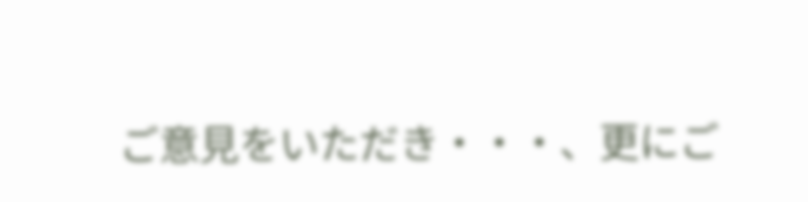ご意見をいただき・・・、更にご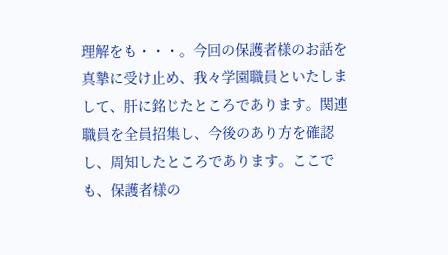理解をも・・・。今回の保護者様のお話を真摯に受け止め、我々学園職員といたしまして、肝に銘じたところであります。関連職員を全員招集し、今後のあり方を確認し、周知したところであります。ここでも、保護者様の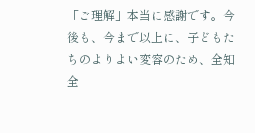「ご理解」本当に感謝です。今後も、今まで以上に、子どもたちのよりよい変容のため、全知全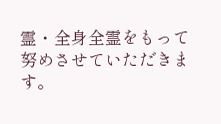霊・全身全霊をもって努めさせていただきます。